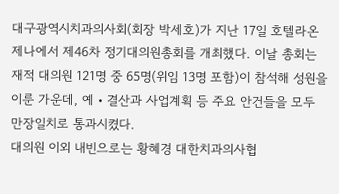대구광역시치과의사회(회장 박세호)가 지난 17일 호텔라온제나에서 제46차 정기대의원총회를 개최했다. 이날 총회는 재적 대의원 121명 중 65명(위임 13명 포함)이 참석해 성원을 이룬 가운데, 예‧결산과 사업계획 등 주요 안건들을 모두 만장일치로 통과시켰다.
대의원 이외 내빈으로는 황혜경 대한치과의사협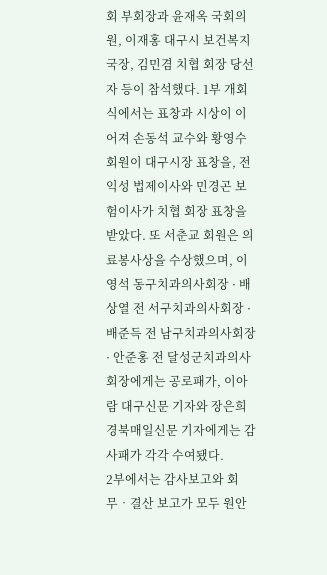회 부회장과 윤재옥 국회의원, 이재홍 대구시 보건복지국장, 김민겸 치협 회장 당선자 등이 참석했다. 1부 개회식에서는 표창과 시상이 이어져 손동석 교수와 황영수 회원이 대구시장 표창을, 전익성 법제이사와 민경곤 보험이사가 치협 회장 표창을 받았다. 또 서춘교 회원은 의료봉사상을 수상했으며, 이영석 동구치과의사회장 · 배상열 전 서구치과의사회장 · 배준득 전 남구치과의사회장 · 안준홍 전 달성군치과의사회장에게는 공로패가, 이아람 대구신문 기자와 장은희 경북매일신문 기자에게는 감사패가 각각 수여됐다.
2부에서는 감사보고와 회무‧결산 보고가 모두 원안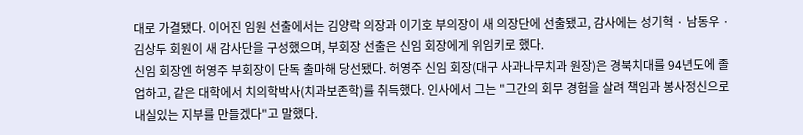대로 가결됐다. 이어진 임원 선출에서는 김양락 의장과 이기호 부의장이 새 의장단에 선출됐고, 감사에는 성기혁 · 남동우 · 김상두 회원이 새 감사단을 구성했으며, 부회장 선출은 신임 회장에게 위임키로 했다.
신임 회장엔 허영주 부회장이 단독 출마해 당선됐다. 허영주 신임 회장(대구 사과나무치과 원장)은 경북치대를 94년도에 졸업하고, 같은 대학에서 치의학박사(치과보존학)를 취득했다. 인사에서 그는 "그간의 회무 경험을 살려 책임과 봉사정신으로 내실있는 지부를 만들겠다"고 말했다.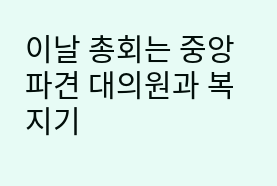이날 총회는 중앙 파견 대의원과 복지기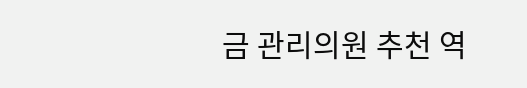금 관리의원 추천 역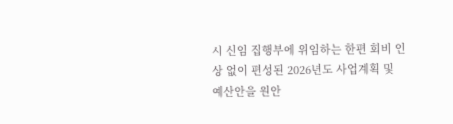시 신임 집행부에 위임하는 한편 회비 인상 없이 편성된 2026년도 사업계획 및 예산안을 원안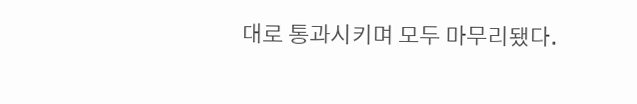대로 통과시키며 모두 마무리됐다.